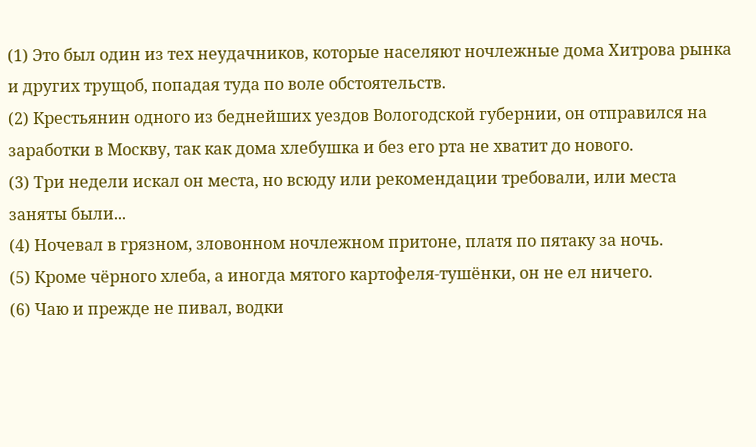(1) Это был один из тех неудачников, которые населяют ночлежные дома Хитрова рынка и других трущоб, попадая туда по воле обстоятельств.
(2) Крестьянин одного из беднейших уездов Вологодской губернии, он отправился на заработки в Москву, так как дома хлебушка и без его рта не хватит до нового.
(3) Три недели искал он места, но всюду или рекомендации требовали, или места заняты были...
(4) Ночевал в грязном, зловонном ночлежном притоне, платя по пятаку за ночь.
(5) Кроме чёрного хлеба, а иногда мятого картофеля-тушёнки, он не ел ничего.
(6) Чаю и прежде не пивал, водки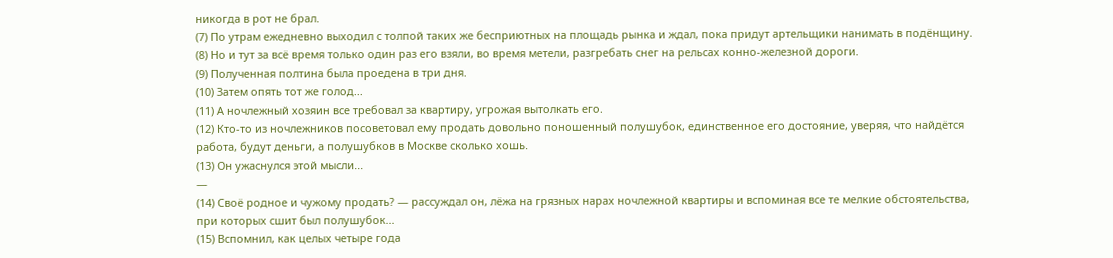никогда в рот не брал.
(7) По утрам ежедневно выходил с толпой таких же бесприютных на площадь рынка и ждал, пока придут артельщики нанимать в подёнщину.
(8) Но и тут за всё время только один раз его взяли, во время метели, разгребать снег на рельсах конно-железной дороги.
(9) Полученная полтина была проедена в три дня.
(10) Затем опять тот же голод...
(11) А ночлежный хозяин все требовал за квартиру, угрожая вытолкать его.
(12) Кто-то из ночлежников посоветовал ему продать довольно поношенный полушубок, единственное его достояние, уверяя, что найдётся работа, будут деньги, а полушубков в Москве сколько хошь.
(13) Он ужаснулся этой мысли...
—
(14) Своё родное и чужому продать? — рассуждал он, лёжа на грязных нарах ночлежной квартиры и вспоминая все те мелкие обстоятельства, при которых сшит был полушубок...
(15) Вспомнил, как целых четыре года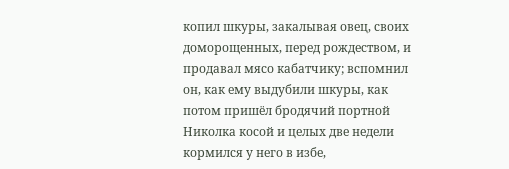копил шкуры, закалывая овец, своих доморощенных, перед рождеством, и продавал мясо кабатчику; вспомнил он, как ему выдубили шкуры, как потом пришёл бродячий портной Николка косой и целых две недели кормился у него в избе,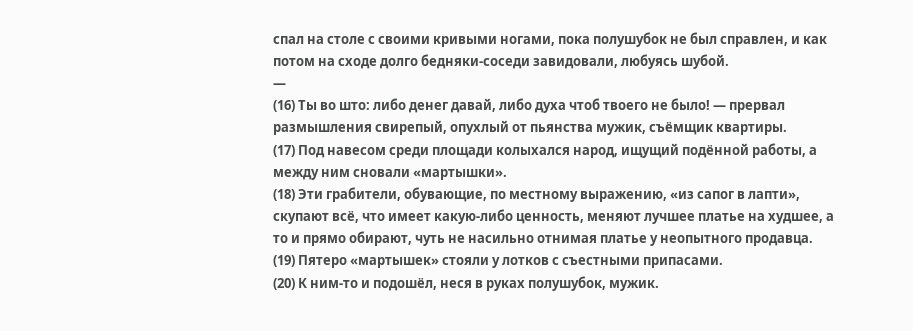спал на столе с своими кривыми ногами, пока полушубок не был справлен, и как потом на сходе долго бедняки-соседи завидовали, любуясь шубой.
—
(16) Ты во што: либо денег давай, либо духа чтоб твоего не было! — прервал размышления свирепый, опухлый от пьянства мужик, съёмщик квартиры.
(17) Под навесом среди площади колыхался народ, ищущий подённой работы, а между ним сновали «мартышки».
(18) Эти грабители, обувающие, по местному выражению, «из сапог в лапти», скупают всё, что имеет какую-либо ценность, меняют лучшее платье на худшее, а то и прямо обирают, чуть не насильно отнимая платье у неопытного продавца.
(19) Пятеро «мартышек» стояли у лотков с съестными припасами.
(20) К ним-то и подошёл, неся в руках полушубок, мужик.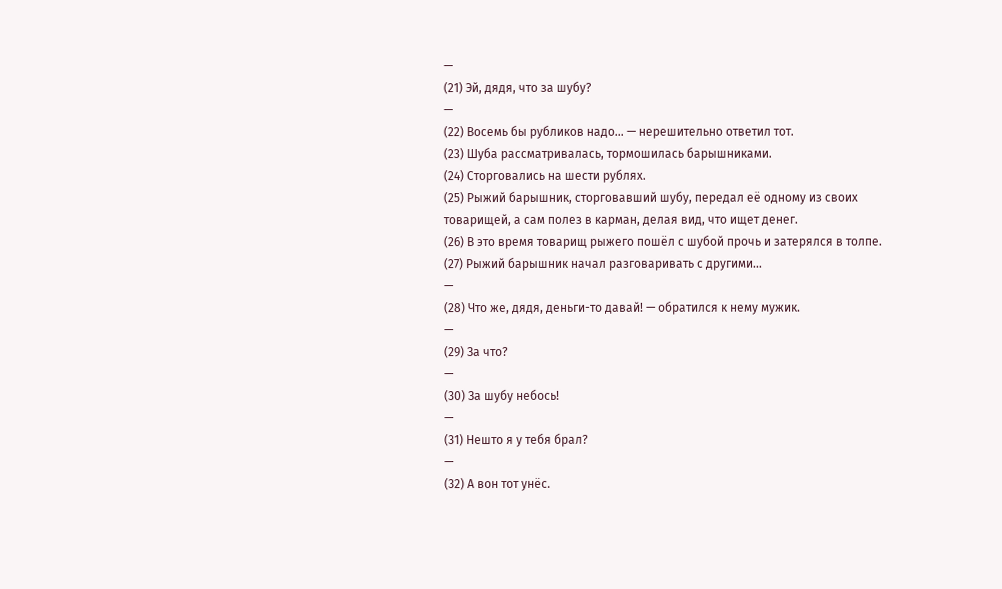—
(21) Эй, дядя, что за шубу?
—
(22) Восемь бы рубликов надо... — нерешительно ответил тот.
(23) Шуба рассматривалась, тормошилась барышниками.
(24) Сторговались на шести рублях.
(25) Рыжий барышник, сторговавший шубу, передал её одному из своих товарищей, а сам полез в карман, делая вид, что ищет денег.
(26) В это время товарищ рыжего пошёл с шубой прочь и затерялся в толпе.
(27) Рыжий барышник начал разговаривать с другими...
—
(28) Что же, дядя, деньги-то давай! — обратился к нему мужик.
—
(29) За что?
—
(30) За шубу небось!
—
(31) Нешто я у тебя брал?
—
(32) А вон тот унёс.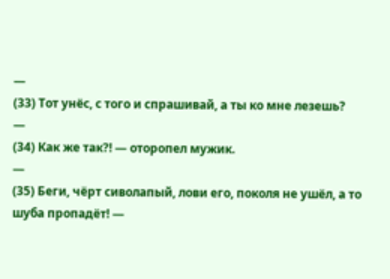—
(33) Тот унёс, с того и спрашивай, а ты ко мне лезешь?
—
(34) Как же так?! — оторопел мужик.
—
(35) Беги, чёрт сиволапый, лови его, поколя не ушёл, а то шуба пропадёт! —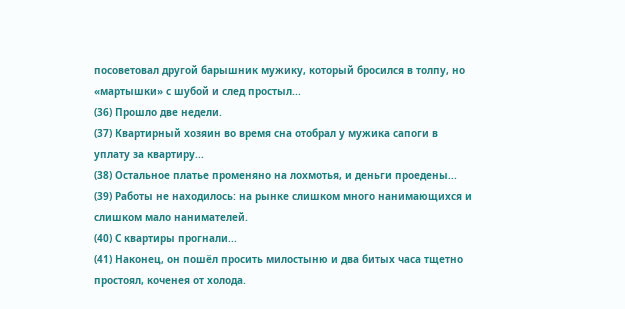посоветовал другой барышник мужику, который бросился в толпу, но «мартышки» с шубой и след простыл...
(36) Прошло две недели.
(37) Квартирный хозяин во время сна отобрал у мужика сапоги в уплату за квартиру...
(38) Остальное платье променяно на лохмотья, и деньги проедены...
(39) Работы не находилось: на рынке слишком много нанимающихся и слишком мало нанимателей.
(40) С квартиры прогнали...
(41) Наконец, он пошёл просить милостыню и два битых часа тщетно простоял, коченея от холода.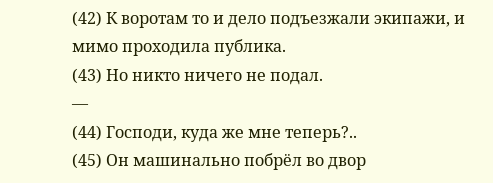(42) К воротам то и дело подъезжали экипажи, и мимо проходила публика.
(43) Но никто ничего не подал.
—
(44) Господи, куда же мне теперь?..
(45) Он машинально побрёл во двор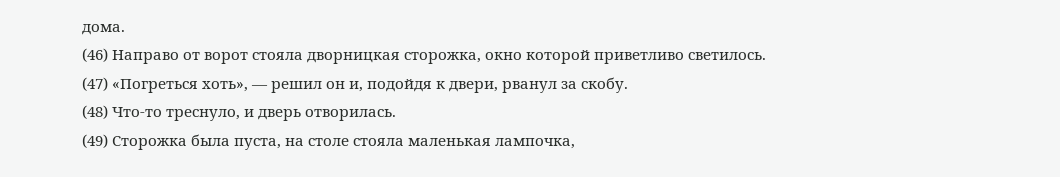дома.
(46) Направо от ворот стояла дворницкая сторожка, окно которой приветливо светилось.
(47) «Погреться хоть», — решил он и, подойдя к двери, рванул за скобу.
(48) Что-то треснуло, и дверь отворилась.
(49) Сторожка была пуста, на столе стояла маленькая лампочка,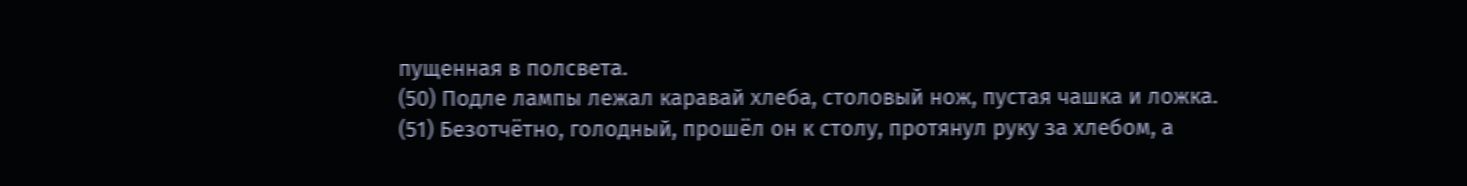пущенная в полсвета.
(50) Подле лампы лежал каравай хлеба, столовый нож, пустая чашка и ложка.
(51) Безотчётно, голодный, прошёл он к столу, протянул руку за хлебом, а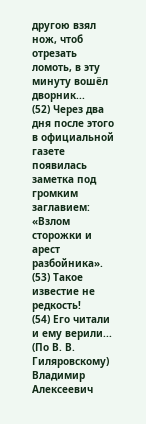другою взял нож, чтоб отрезать ломоть, в эту минуту вошёл дворник...
(52) Через два дня после этого в официальной газете появилась заметка под громким заглавием: «Взлом сторожки и арест разбойника».
(53) Такое известие не редкость!
(54) Его читали и ему верили...
(По В. В. Гиляровскому)
Владимир Алексеевич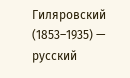Гиляровский (1853–1935) — русский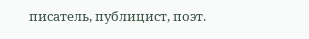писатель, публицист, поэт.